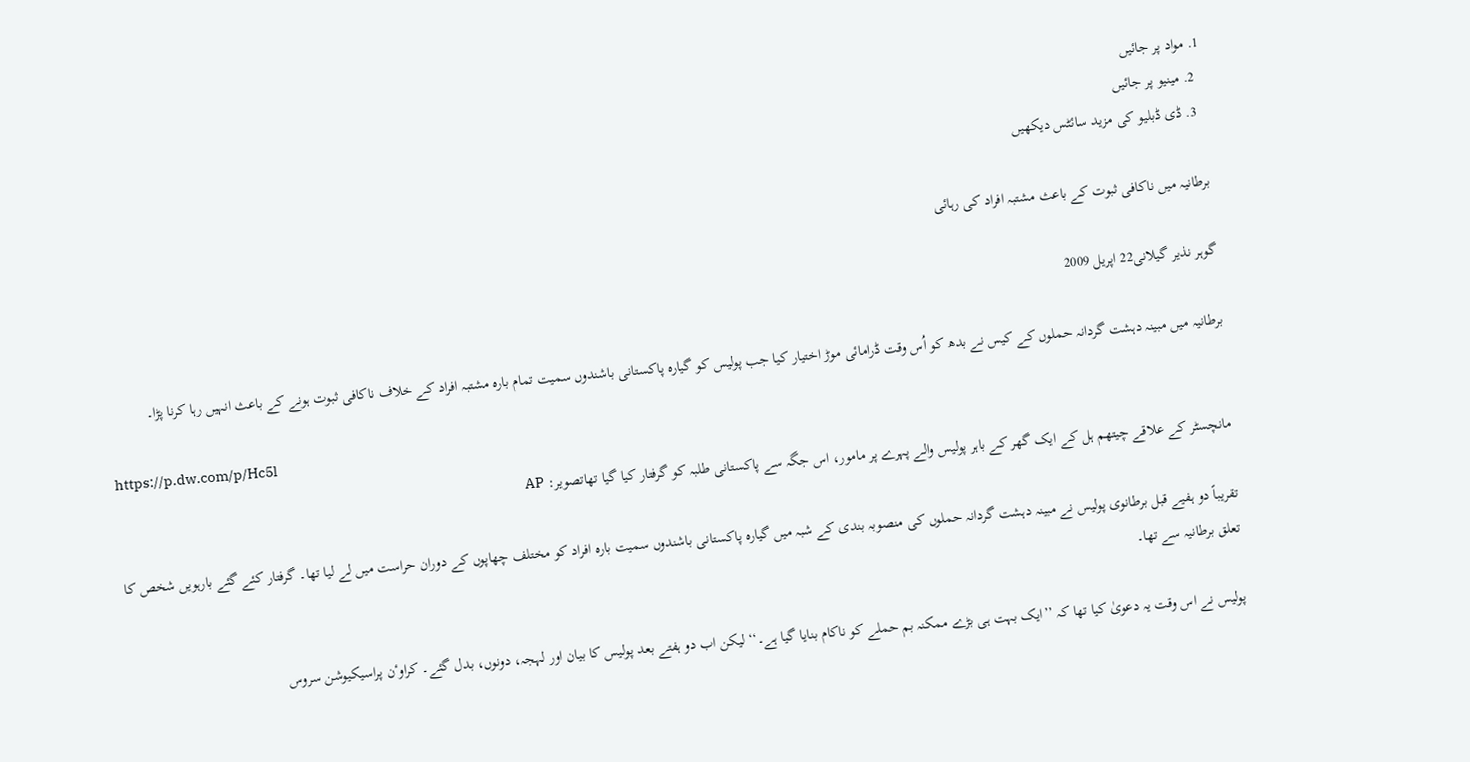1. مواد پر جائیں
  2. مینیو پر جائیں
  3. ڈی ڈبلیو کی مزید سائٹس دیکھیں

برطانیہ میں ناکافی ثبوت کے باعث مشتبہ افراد کی رہائی

گوہر نذیر گیلانی22 اپریل 2009

برطانیہ میں مبینہ دہشت گردانہ حملوں کے کیس نے بدھ کو اُس وقت ڈرامائی موڑ اختیار کیا جب پولیس کو گیارہ پاکستانی باشندوں سمیت تمام بارہ مشتبہ افراد کے خلاف ناکافی ثبوت ہونے کے باعث انہیں رہا کرنا پڑا۔

https://p.dw.com/p/Hc5l
مانچسٹر کے علاقے چیتھم ہل کے ایک گھر کے باہر پولیس والے پہرے پر مامور، اس جگہ سے پاکستانی طلبہ کو گرفتار کیا گیا تھاتصویر: AP

تقریباً دو ہفیے قبل برطانوی پولیس نے مبینہ دہشت گردانہ حملوں کی منصوبہ بندی کے شبہ میں گیارہ پاکستانی باشندوں سمیت بارہ افراد کو مختلف چھاپوں کے دوران حراست میں لے لیا تھا۔ گرفتار کئے گئے بارہویں شخص کا تعلق برطانیہ سے تھا۔

پولیس نے اس وقت یہ دعویٰ کیا تھا کہ ’’ایک بہت ہی بڑے ممکنہ بم حملے کو ناکام بنایا گیا ہے۔‘‘ لیکن اب دو ہفتے بعد پولیس کا بیان اور لہجہ، دونوں، بدل گئے۔ کراوٴن پراسیکیوشن سروس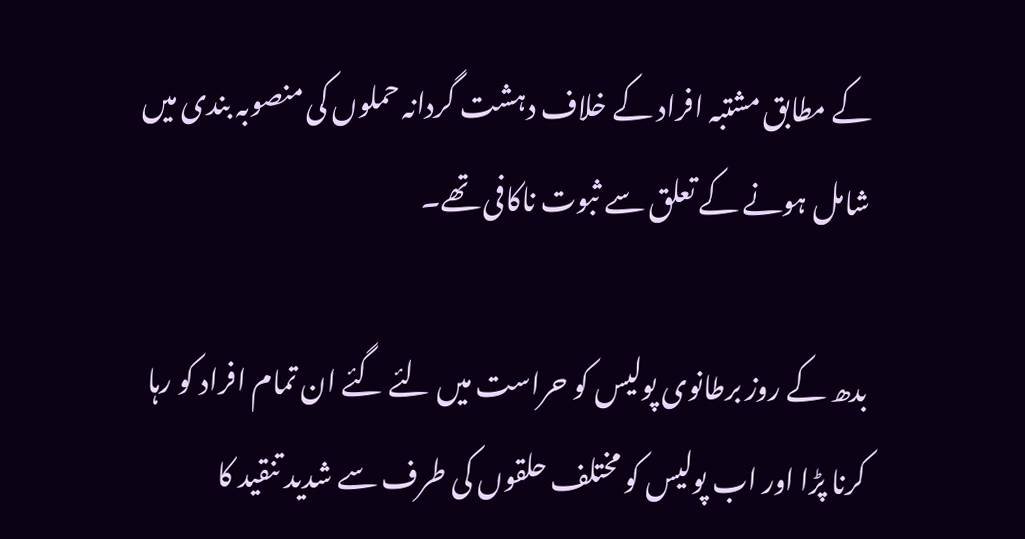کے مطابق مشتبہ افراد کے خلاف دہشت گردانہ حملوں کی منصوبہ بندی میں شامل ہونے کے تعلق سے ثبوت ناکافی تھے۔

بدھ کے روز برطانوی پولیس کو حراست میں لئے گئے ان تمام افراد کو رہا کرنا پڑا اور اب پولیس کو مختلف حلقوں کی طرف سے شدید تنقید کا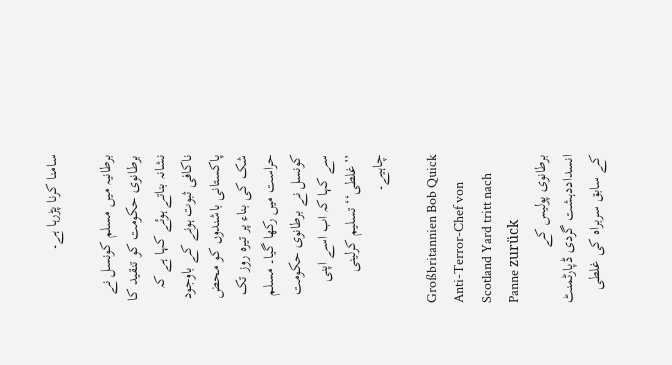سامنا کرنا پڑرہا ہے۔

برطانیہ میں مسلم کونسل نے برطانوی حکومت کو تنقید کا نشانہ بناتے ہوئے کہا ہے کہ ناکافی ثبوت ہونے کے باوجود پاکستانی باشندوں کو محض شک کی بناء پر تیرہ روز تک حراست میں رکھا گیا۔ مسلم کونسل نے برطانوی حکومت سے کہا کہ اب اسے اپنی ’’غلطی‘‘ تسلیم کرلینی چاہیے۔

Großbritannien Bob Quick Anti-Terror-Chef von Scotland Yard tritt nach Panne zurück
برطانوی پولیس کے انسداددہشت گردی ڈپارٹمنٹ کے سابق سربراہ کی غلطی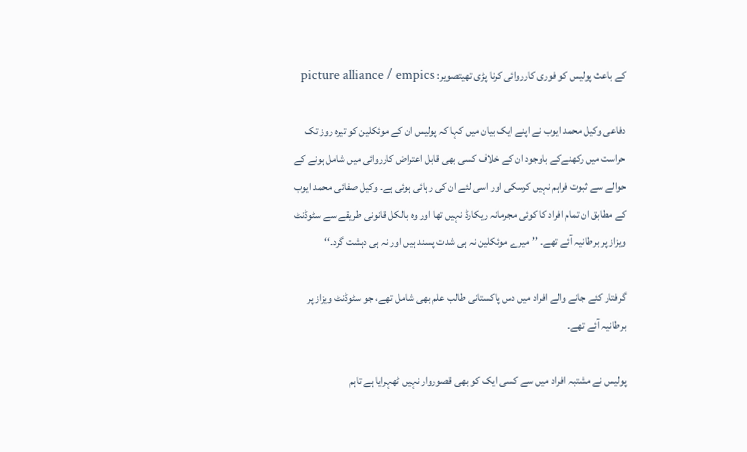کے باعث پولیس کو فوری کارروائی کرنا پڑی تھیتصویر: picture alliance / empics

دفاعی وکیل محمد ایوب نے اپنے ایک بیان میں کہا کہ پولیس ان کے موئکلین کو تیرہ روز تک حراست میں رکھنےکے باوجود ان کے خلاف کسی بھی قابل اعتراض کارروائی میں شامل ہونے کے حوالے سے ثبوت فراہم نہیں کرسکی اور اسی لئے ان کی رہائی ہوئی ہے۔ وکیل صفائی محمد ایوب کے مطابق ان تمام افراد کا کوئی مجرمانہ ریکارڈ نہیں تھا اور وہ بالکل قانونی طریقے سے سٹوڈنٹ ویزاز پر برطانیہ آئے تھے۔ ’’میرے موئکلین نہ ہی شدت پسند ہیں اور نہ ہی دہشت گرد۔‘‘

گرفتار کئے جانے والے افراد میں دس پاکستانی طالب علم بھی شامل تھے، جو سٹوڈنٹ ویزاز پر برطانیہ آئے تھے۔

پولیس نے مشتبہ افراد میں سے کسی ایک کو بھی قصوروار نہیں ٹھہرایا ہے تاہم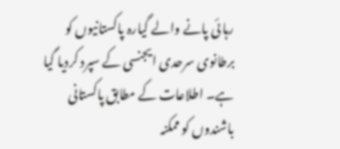رہا ئی پانے والے گیارہ پاکستانیوں کو برطانوی سرحدی ایجنسی کے سپرد کردیا گیا ہے۔ اطلاعات کے مطابق پاکستانی باشندوں کو ممکنہ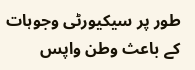طور پر سیکیورٹی وجوہات کے باعث وطن واپس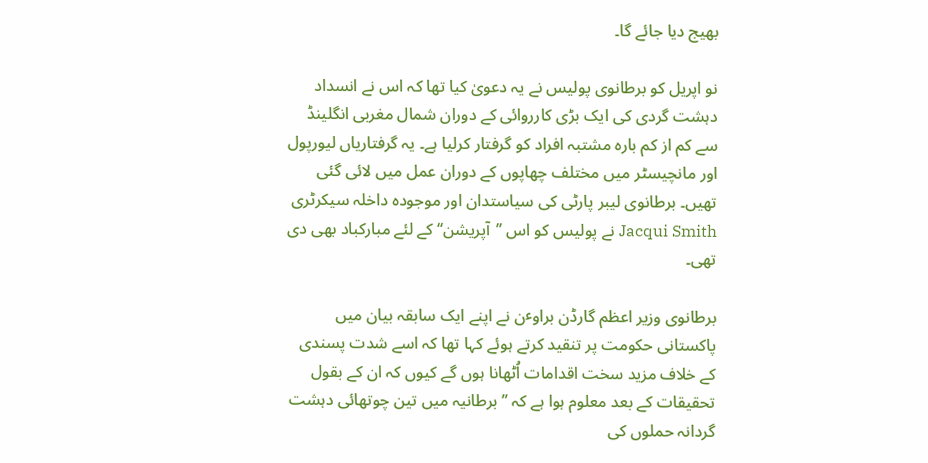بھیج دیا جائے گا۔

نو اپریل کو برطانوی پولیس نے یہ دعویٰ کیا تھا کہ اس نے انسداد دہشت گردی کی ایک بڑی کارروائی کے دوران شمال مغربی انگلینڈ سے کم از کم بارہ مشتبہ افراد کو گرفتار کرلیا ہے۔ یہ گرفتاریاں لیورپول اور مانچیسٹر میں مختلف چھاپوں کے دوران عمل میں لائی گئی تھیں۔ برطانوی لیبر پارٹی کی سیاستدان اور موجودہ داخلہ سیکرٹری Jacqui Smith نے پولیس کو اس ’’آپریشن‘‘ کے لئے مبارکباد بھی دی تھی۔

برطانوی وزیر اعظم گارڈن براوٴن نے اپنے ایک سابقہ بیان میں پاکستانی حکومت پر تنقید کرتے ہوئے کہا تھا کہ اسے شدت پسندی کے خلاف مزید سخت اقدامات اُٹھانا ہوں گے کیوں کہ ان کے بقول تحقیقات کے بعد معلوم ہوا ہے کہ ’’برطانیہ میں تین چوتھائی دہشت گردانہ حملوں کی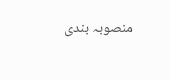منصوبہ بندی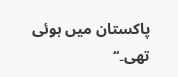پاکستان میں ہوئی تھی۔‘‘